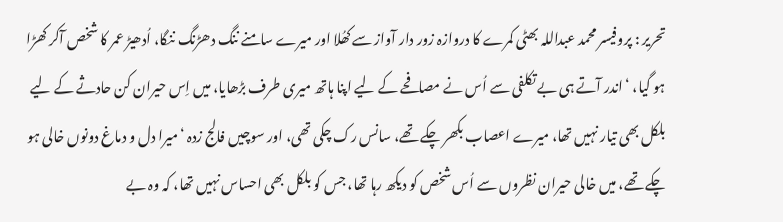تحریر : پروفیسر محمد عبداللہ بھٹی کمرے کا دروازہ زور دار آواز سے کھُلا اور میرے سامنے ننگ دھڑنگ ننگا، اُدھیڑ عمر کا شخص آکر کھڑا ہو گیا، ‘اندر آتے ہی بے تکلفی سے اُس نے مصافحے کے لیے اپنا ہاتھ میری طرف بڑھایا، میں اِس حیران کن حادثے کے لیے بلکل بھی تیار نہیں تھا، میرے اعصاب بکھر چکے تھے، سانس رک چکی تھی، اور سوچیں فالج زدہ ‘میرا دل و دماغ دونوں خالی ہو چکے تھے، میں خالی حیران نظروں سے اُس شخص کو دیکھ رہا تھا، جس کو بلکل بھی احساس نہیں تھا، کہ وہ بے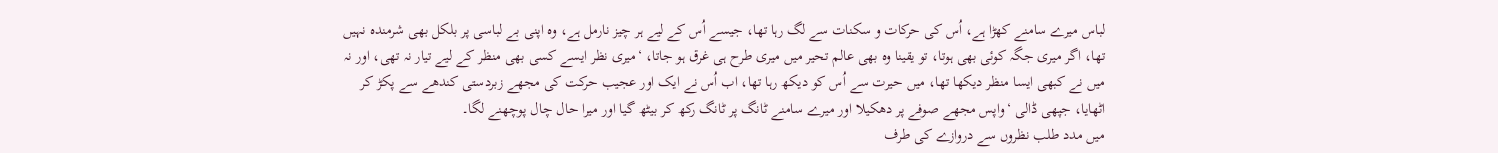لباس میرے سامنے کھڑا ہے، اُس کی حرکات و سکنات سے لگ رہا تھا، جیسے اُس کے لیے ہر چیز نارمل ہے، وہ اپنی بے لباسی پر بلکل بھی شرمندہ نہیں تھا، اگر میری جگہ کوئی بھی ہوتا، تو یقینا وہ بھی عالم تحیر میں میری طرح ہی غرق ہو جاتا، ‘میری نظر ایسے کسی بھی منظر کے لیے تیار نہ تھی، اور نہ میں نے کبھی ایسا منظر دیکھا تھا، میں حیرت سے اُس کو دیکھ رہا تھا، اب اُس نے ایک اور عجیب حرکت کی مجھے زبردستی کندھے سے پکڑ کر اٹھایا، جپھی ڈالی ‘واپس مجھے صوفے پر دھکیلا اور میرے سامنے ٹانگ پر ٹانگ رکھ کر بیٹھ گیا اور میرا حال چال پوچھنے لگا۔
میں مدد طلب نظروں سے دروازے کی طرف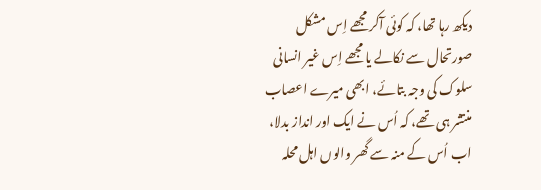دیکھ رہا تھا، کہ کوئی آکر مجھے اِس مشکل صورتحال سے نکالے یا مجھے اِس غیر انسانی سلوک کی وجہ بتائے، ابھی میرے اعصاب منتشر ہی تھے، کہ اُس نے ایک اور انداز بدلا، اب اُس کے منہ سے گھر والوں اہل محلہ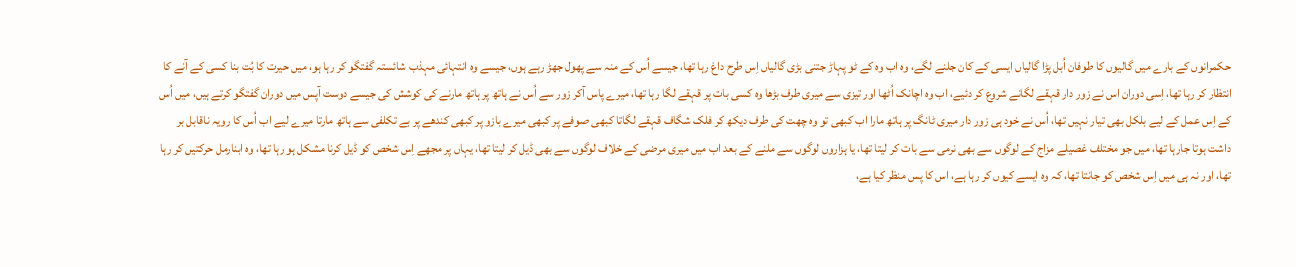حکمرانوں کے بارے میں گالیوں کا طوفان اُبل پڑا گالیاں ایسی کے کان جلنے لگے، وہ اب وہ کے ٹو پہاڑ جتنی بڑی گالیاں اِس طرح داغ رہا تھا، جیسے اُس کے منہ سے پھول جھڑ رہے ہوں، جیسے وہ انتہائی مہذب شائستہ گفتگو کر رہا ہو، میں حیرت کا بُت بنا کسی کے آنے کا انتظار کر رہا تھا، اِسی دوران اس نے زور دار قہقے لگانے شروع کر دئیے، اب وہ اچانک اُٹھا اور تیزی سے میری طرف بڑھا وہ کسی بات پر قہقے لگا رہا تھا، میرے پاس آکر زور سے اُس نے ہاتھ پر ہاتھ مارنے کی کوشش کی جیسے دوست آپس میں دوران گفتگو کرتے ہیں، میں اُس کے اِس عمل کے لیے بلکل بھی تیار نہیں تھا، اُس نے خود ہی زور دار میری ٹانگ پر ہاتھ مارا اب کبھی تو وہ چھت کی طرف دیکھ کر فلک شگاف قہقے لگاتا کبھی صوفے پر کبھی میرے بازو پر کبھی کندھے پر بے تکلفی سے ہاتھ مارتا میرے لیے اب اُس کا رویہ ناقابل بر داشت ہوتا جارہا تھا، میں جو مختلف غصیلے مزاج کے لوگوں سے بھی نرمی سے بات کر لیتا تھا، یا ہزاروں لوگوں سے ملنے کے بعد اب میں میری مرضی کے خلاف لوگوں سے بھی ڈیل کر لیتا تھا، یہاں پر مجھے اِس شخص کو ڈیل کرنا مشکل ہو رہا تھا، وہ ابنارمل حرکتیں کر رہا تھا، اور نہ ہی میں اِس شخص کو جانتا تھا، کہ وہ ایسے کیوں کر رہا ہے، اس کا پس منظر کیا ہے،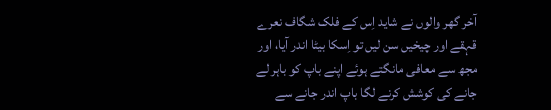آخر گھر والوں نے شاید اِس کے فلک شگاف نعرے قہقے اور چیخیں سن لیں تو اِسکا بیٹا اندر آیا، اور مجھ سے معافی مانگتے ہوئے اپنے باپ کو باہر لے جانے کی کوشش کرنے لگا باپ اندر جانے سے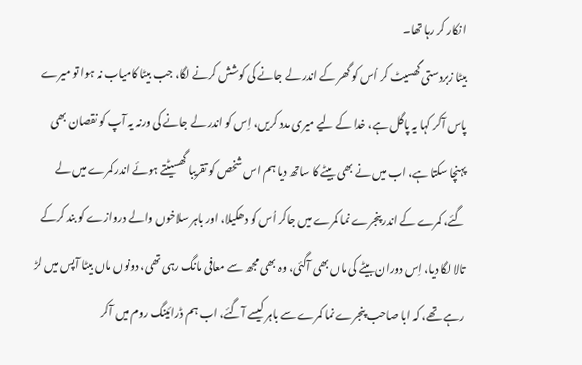ا نکار کر رہا تھا۔
بیٹا زبردستی گھسیٹ کر اُس کو گھر کے اندر لے جانے کی کوشش کرنے لگا، جب بیٹا کامیاب نہ ہوا تو میرے پاس آکر کہا یہ پاگل ہے، خدا کے لیے میری مدد کریں، اِس کو اندر لے جانے کی ورنہ یہ آپ کو نقصان بھی پہنچا سکتا ہے، اب میں نے بھی بیٹے کا ساتھ دیا ہم اس شخص کو تقریبا گھسیٹتے ہوئے اندر کمرے میں لے گئے، کمرے کے اندر پنجرے نما کمرے میں جاکر اُس کو دھکیلا، اور باہر سلاخوں والے دروازے کو بند کرکے تالا لگا دیا، اِس دوران بیٹے کی ماں بھی آگئی، وہ بھی مجھ سے معافی مانگ رہی تھی، دونوں ماں بیٹا آپس میں لڑ رہے تھے، کہ ابا صاحب پنجرے نما کمرے سے باہر کیسے آگئے، اب ہم ڈرائینگ روم میں آکر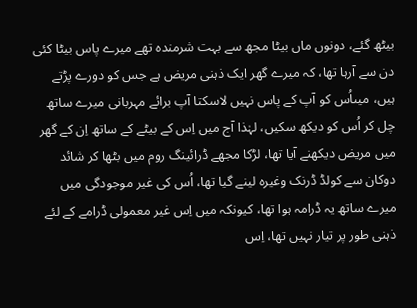بیٹھ گئے، دونوں ماں بیٹا مجھ سے بہت شرمندہ تھے میرے پاس بیٹا کئی دن سے آرہا تھا، کہ میرے گھر ایک ذہنی مریض ہے جس کو دورے پڑتے ہیں، میںاُس کو آپ کے پاس نہیں لاسکتا آپ برائے مہربانی میرے ساتھ چل کر اُس کو دیکھ سکیں، لہٰذا آج میں اِس کے بیٹے کے ساتھ اِن کے گھر میں مریض دیکھنے آیا تھا، لڑکا مجھے ڈرائینگ روم میں بٹھا کر شائد دوکان سے کولڈ ڈرنک وغیرہ لینے گیا تھا، اُس کی غیر موجودگی میں میرے ساتھ یہ ڈرامہ ہوا تھا، کیونکہ میں اِس غیر معمولی ڈرامے کے لئے ذہنی طور پر تیار نہیں تھا، اِس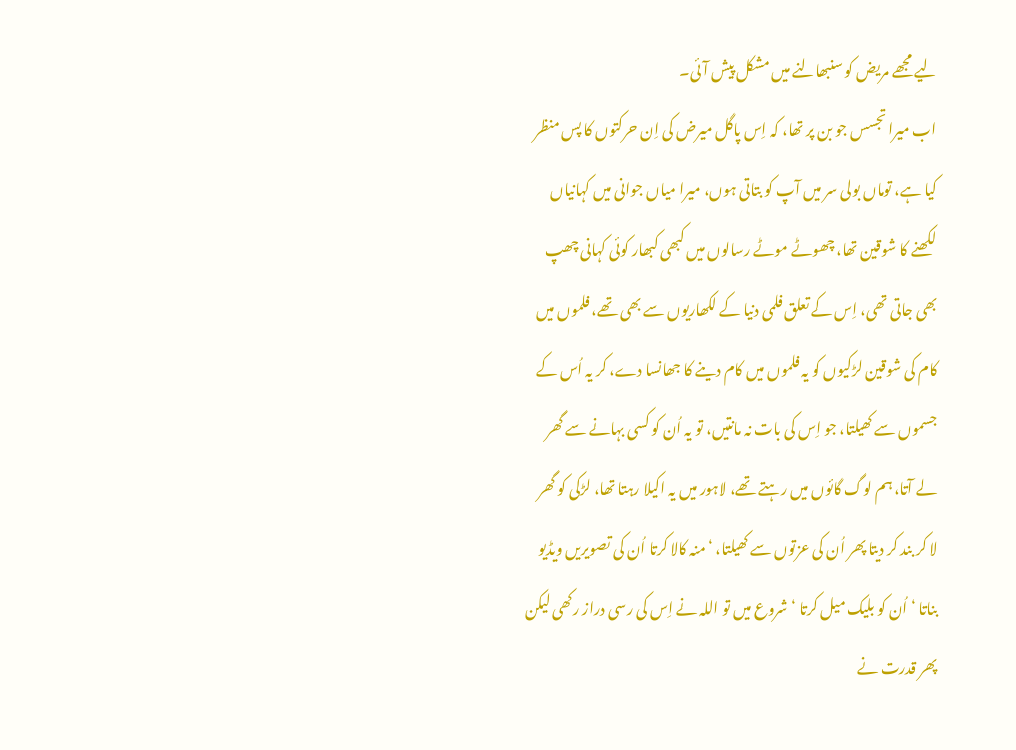لیے مجھے مریض کو سنبھالنے میں مشکل پیش آئی۔
اب میرا تجسس جو بن پر تھا، کہ اِس پاگل میرض کی اِن حرکتوں کا پس منظر کیا ہے، توماں بولی سر میں آپ کو بتاتی ہوں، میرا میاں جوانی میں کہانیاں لکھنے کا شوقین تھا، چھوٹے موٹے رسالوں میں کبھی کبھار کوئی کہانی چھپ بھی جاتی تھی، اِس کے تعلق فلمی دنیا کے لکھاریوں سے بھی تھے، فلموں میں کام کی شوقین لڑکیوں کو یہ فلموں میں کام دینے کا جھانسا دے، کر یہ اُس کے جسموں سے کھیلتا، جو اِس کی بات نہ مانتیں، تو یہ اُن کو کسی بہانے سے گھر لے آتا، ہم لوگ گائوں میں رہتے تھے، لاہور میں یہ اکیلا رہتا تھا، لڑکی کو گھر لا کر بند کر دیتا پھر اُن کی عزتوں سے کھیلتا، ‘منہ کالا کرتا اُن کی تصویریں ویڈیو بناتا ‘اُن کو بلیک میل کرتا ‘شروع میں تو اللہ نے اِس کی رسی دراز رکھی لیکن پھر قدرت نے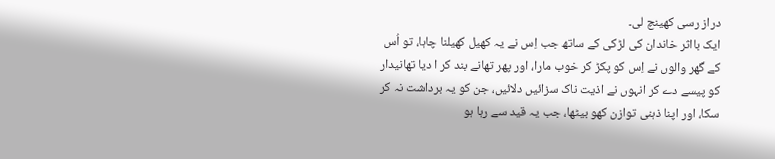دراز رسی کھینچ لی۔
ایک بااثر خاندان کی لڑکی کے ساتھ جب اِس نے یہ کھیل کھیلنا چاہا، تو اُس کے گھر والوں نے اِس کو پکڑ کر خوب مارا، اور پھر تھانے بند کر ا دیا تھانیدار کو پیسے دے کر انہوں نے اذیت ناک سزائیں دلائیں، جن کو یہ برداشت نہ کر سکا، اور اپنا ذہنی توازن کھو بیٹھا، جب یہ قید سے رہا ہو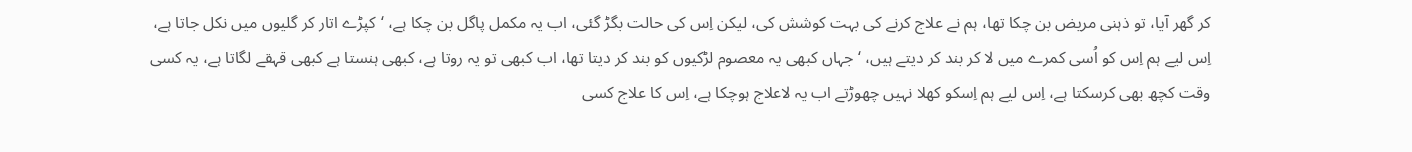کر گھر آیا، تو ذہنی مریض بن چکا تھا، ہم نے علاج کرنے کی بہت کوشش کی، لیکن اِس کی حالت بگڑ گئی، اب یہ مکمل پاگل بن چکا ہے، ‘کپڑے اتار کر گلیوں میں نکل جاتا ہے، اِس لیے ہم اِس کو اُسی کمرے میں لا کر بند کر دیتے ہیں، ‘جہاں کبھی یہ معصوم لڑکیوں کو بند کر دیتا تھا، اب کبھی تو یہ روتا ہے، کبھی ہنستا ہے کبھی قہقے لگاتا ہے، یہ کسی وقت کچھ بھی کرسکتا ہے، اِس لیے ہم اِسکو کھلا نہیں چھوڑتے اب یہ لاعلاج ہوچکا ہے، اِس کا علاج کسی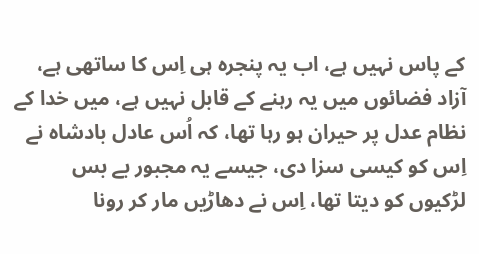کے پاس نہیں ہے، اب یہ پنجرہ ہی اِس کا ساتھی ہے، آزاد فضائوں میں یہ رہنے کے قابل نہیں ہے، میں خدا کے نظام عدل پر حیران ہو رہا تھا، کہ اُس عادل بادشاہ نے اِس کو کیسی سزا دی، جیسے یہ مجبور بے بس لڑکیوں کو دیتا تھا، اِس نے دھاڑیں مار کر رونا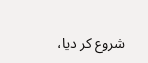شروع کر دیا،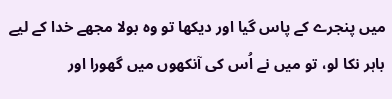میں پنجرے کے پاس گیا اور دیکھا تو وہ بولا مجھے خدا کے لیے باہر نکا لو، تو میں نے اُس کی آنکھوں میں گھورا اور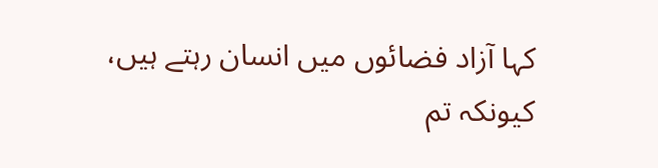کہا آزاد فضائوں میں انسان رہتے ہیں، کیونکہ تم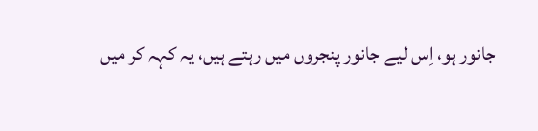جانور ہو، اِس لیے جانور پنجروں میں رہتے ہیں، یہ کہہ کر میں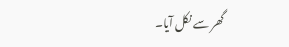گھر سے نکل آیا۔